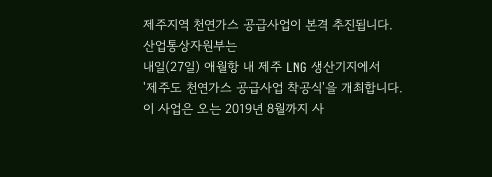제주지역 천연가스 공급사업이 본격 추진됩니다.
산업통상자원부는
내일(27일) 애월항 내 제주 LNG 생산기지에서
'제주도 천연가스 공급사업 착공식'을 개최합니다.
이 사업은 오는 2019년 8월까지 사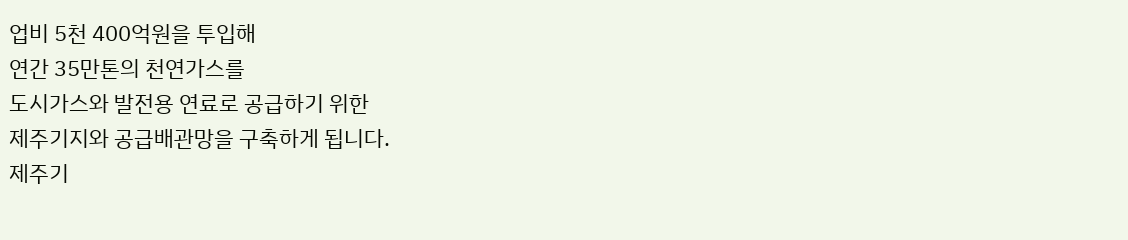업비 5천 400억원을 투입해
연간 35만톤의 천연가스를
도시가스와 발전용 연료로 공급하기 위한
제주기지와 공급배관망을 구축하게 됩니다.
제주기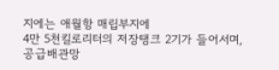지에는 애월항 매립부지에
4만 5천킬로리터의 저장탱크 2기가 들어서며,
공급배관망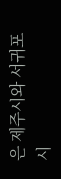은 제주시와 서귀포시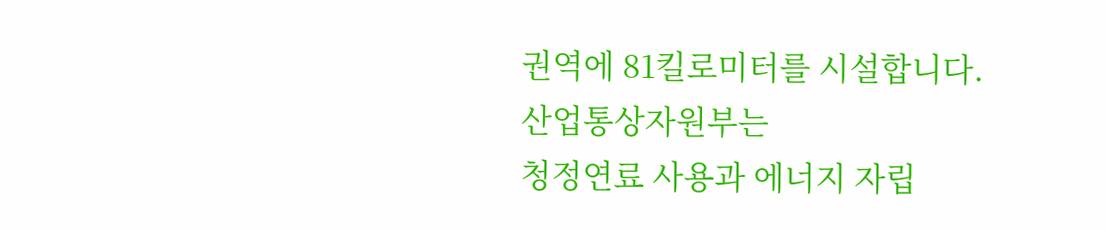권역에 81킬로미터를 시설합니다.
산업통상자원부는
청정연료 사용과 에너지 자립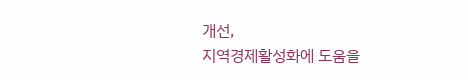개선,
지역경제활성화에 도움을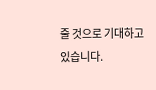줄 것으로 기대하고 있습니다.